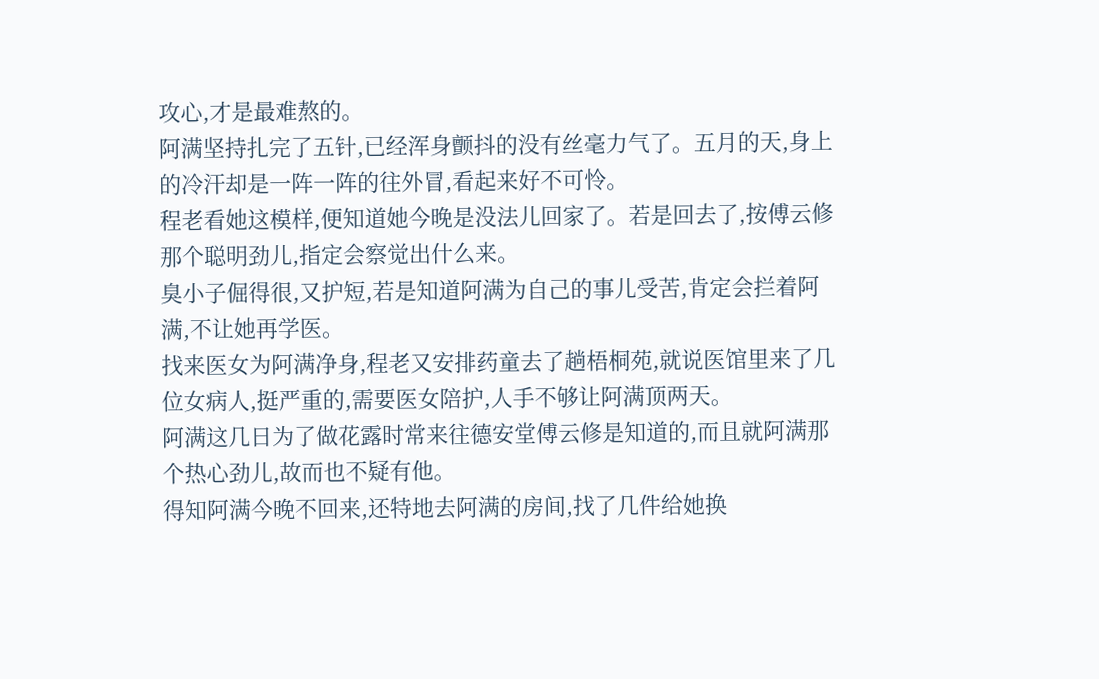攻心,才是最难熬的。
阿满坚持扎完了五针,已经浑身颤抖的没有丝毫力气了。五月的天,身上的冷汗却是一阵一阵的往外冒,看起来好不可怜。
程老看她这模样,便知道她今晚是没法儿回家了。若是回去了,按傅云修那个聪明劲儿,指定会察觉出什么来。
臭小子倔得很,又护短,若是知道阿满为自己的事儿受苦,肯定会拦着阿满,不让她再学医。
找来医女为阿满净身,程老又安排药童去了趟梧桐苑,就说医馆里来了几位女病人,挺严重的,需要医女陪护,人手不够让阿满顶两天。
阿满这几日为了做花露时常来往德安堂傅云修是知道的,而且就阿满那个热心劲儿,故而也不疑有他。
得知阿满今晚不回来,还特地去阿满的房间,找了几件给她换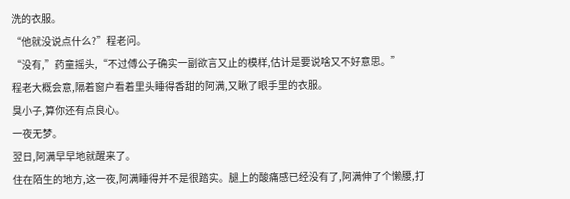洗的衣服。
“他就没说点什么?”程老问。
“没有,”药童摇头,“不过傅公子确实一副欲言又止的模样,估计是要说啥又不好意思。”
程老大概会意,隔着窗户看着里头睡得香甜的阿满,又瞅了眼手里的衣服。
臭小子,算你还有点良心。
一夜无梦。
翌日,阿满早早地就醒来了。
住在陌生的地方,这一夜,阿满睡得并不是很踏实。腿上的酸痛感已经没有了,阿满伸了个懒腰,打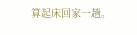算起床回家一趟。